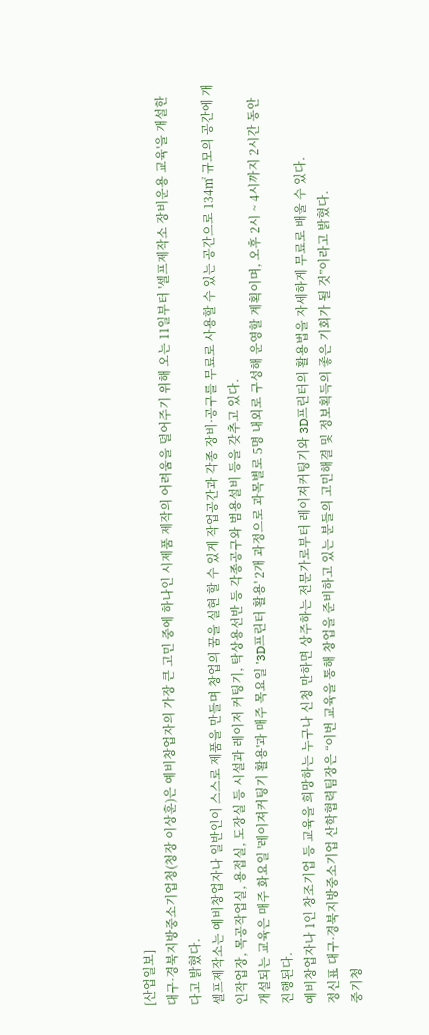[산업일보]
대구·경북지방중소기업청(청장 이상훈)은 예비창업자의 가장 큰 고민 중에 하나인 시제품 제작의 어려움을 덜어주기 위해 오는 11일부터 '셀프제작소 장비운용 교육'을 개설한다고 밝혔다.
셀프제작소는 예비창업자나 일반인이 스스로 제품을 만들며 창업의 꿈을 실현 할 수 있게 작업공간과 각종 장비·공구를 무료로 사용할 수 있는 공간으로 134㎡ 규모의 공간에 개인작업장, 목공작업실, 용접실, 도장실 등 시설과 레이저 커팅기, 탁상용선반 등 각종공구와 범용설비 등을 갖추고 있다.
개설되는 교육은 매주 화요일 '레이져커팅기 활용'과 매주 목요일 '3D프린터 활용' 2개 과정으로 과목별로 5명 내외로 구성해 운영할 계획이며, 오후 2시 ~ 4시까지 2시간 동안 진행된다.
예비창업자나 1인 창조기업 등 교육을 희망하는 누구나 신청 만하면 상주하는 전문가로부터 레이져커팅기와 3D프린터의 활용법을 자세하게 무료로 배울 수 있다.
정신표 대구·경북지방중소기업 산학협력팀장은 “이번 교육을 통해 창업을 준비하고 있는 분들의 고민해결 및 정보획득의 좋은 기회가 될 것”이라고 밝혔다.
중기청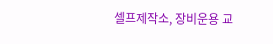셀프제작소, 장비운용 교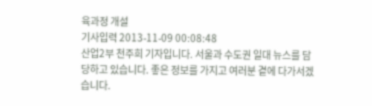육과정 개설
기사입력 2013-11-09 00:08:48
산업2부 천주희 기자입니다. 서울과 수도권 일대 뉴스를 담당하고 있습니다. 좋은 정보를 가지고 여러분 곁에 다가서겠습니다.